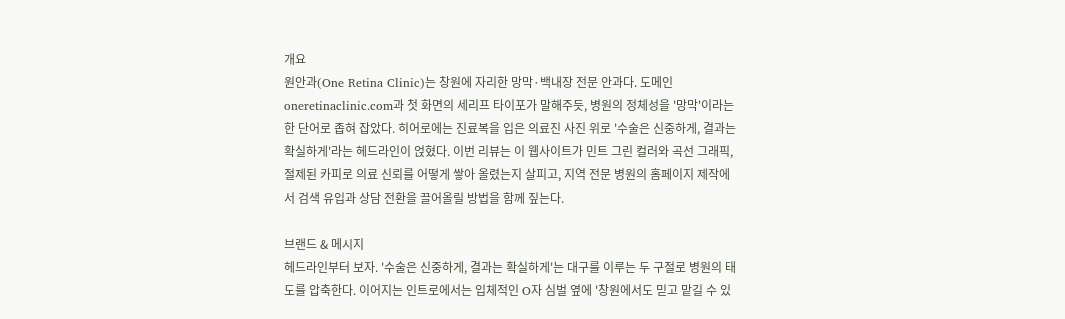개요
원안과(One Retina Clinic)는 창원에 자리한 망막·백내장 전문 안과다. 도메인 oneretinaclinic.com과 첫 화면의 세리프 타이포가 말해주듯, 병원의 정체성을 '망막'이라는 한 단어로 좁혀 잡았다. 히어로에는 진료복을 입은 의료진 사진 위로 '수술은 신중하게, 결과는 확실하게'라는 헤드라인이 얹혔다. 이번 리뷰는 이 웹사이트가 민트 그린 컬러와 곡선 그래픽, 절제된 카피로 의료 신뢰를 어떻게 쌓아 올렸는지 살피고, 지역 전문 병원의 홈페이지 제작에서 검색 유입과 상담 전환을 끌어올릴 방법을 함께 짚는다.

브랜드 & 메시지
헤드라인부터 보자. '수술은 신중하게, 결과는 확실하게'는 대구를 이루는 두 구절로 병원의 태도를 압축한다. 이어지는 인트로에서는 입체적인 O자 심벌 옆에 '창원에서도 믿고 맡길 수 있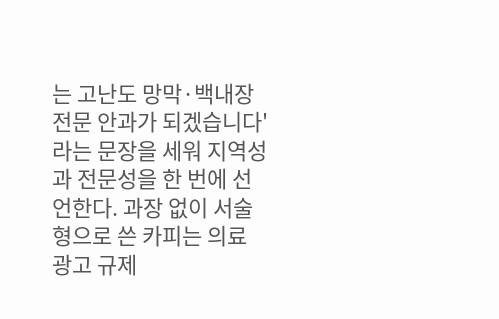는 고난도 망막·백내장 전문 안과가 되겠습니다'라는 문장을 세워 지역성과 전문성을 한 번에 선언한다. 과장 없이 서술형으로 쓴 카피는 의료 광고 규제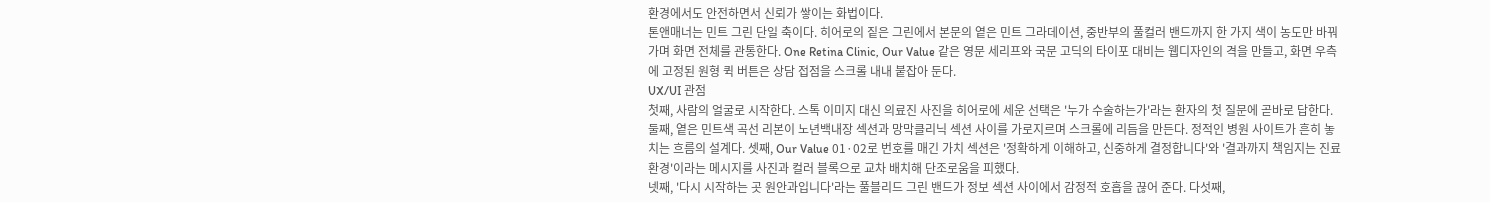환경에서도 안전하면서 신뢰가 쌓이는 화법이다.
톤앤매너는 민트 그린 단일 축이다. 히어로의 짙은 그린에서 본문의 옅은 민트 그라데이션, 중반부의 풀컬러 밴드까지 한 가지 색이 농도만 바꿔가며 화면 전체를 관통한다. One Retina Clinic, Our Value 같은 영문 세리프와 국문 고딕의 타이포 대비는 웹디자인의 격을 만들고, 화면 우측에 고정된 원형 퀵 버튼은 상담 접점을 스크롤 내내 붙잡아 둔다.
UX/UI 관점
첫째, 사람의 얼굴로 시작한다. 스톡 이미지 대신 의료진 사진을 히어로에 세운 선택은 '누가 수술하는가'라는 환자의 첫 질문에 곧바로 답한다. 둘째, 옅은 민트색 곡선 리본이 노년백내장 섹션과 망막클리닉 섹션 사이를 가로지르며 스크롤에 리듬을 만든다. 정적인 병원 사이트가 흔히 놓치는 흐름의 설계다. 셋째, Our Value 01·02로 번호를 매긴 가치 섹션은 '정확하게 이해하고, 신중하게 결정합니다'와 '결과까지 책임지는 진료 환경'이라는 메시지를 사진과 컬러 블록으로 교차 배치해 단조로움을 피했다.
넷째, '다시 시작하는 곳 원안과입니다'라는 풀블리드 그린 밴드가 정보 섹션 사이에서 감정적 호흡을 끊어 준다. 다섯째,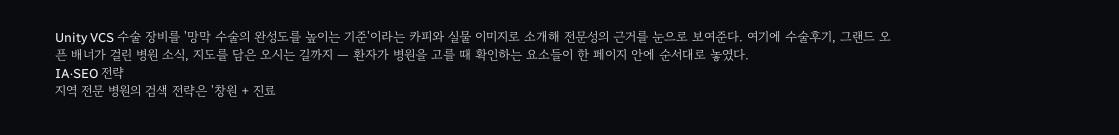Unity VCS 수술 장비를 '망막 수술의 완성도를 높이는 기준'이라는 카피와 실물 이미지로 소개해 전문성의 근거를 눈으로 보여준다. 여기에 수술후기, 그랜드 오픈 배너가 걸린 병원 소식, 지도를 담은 오시는 길까지 — 환자가 병원을 고를 때 확인하는 요소들이 한 페이지 안에 순서대로 놓였다.
IA·SEO 전략
지역 전문 병원의 검색 전략은 '창원 + 진료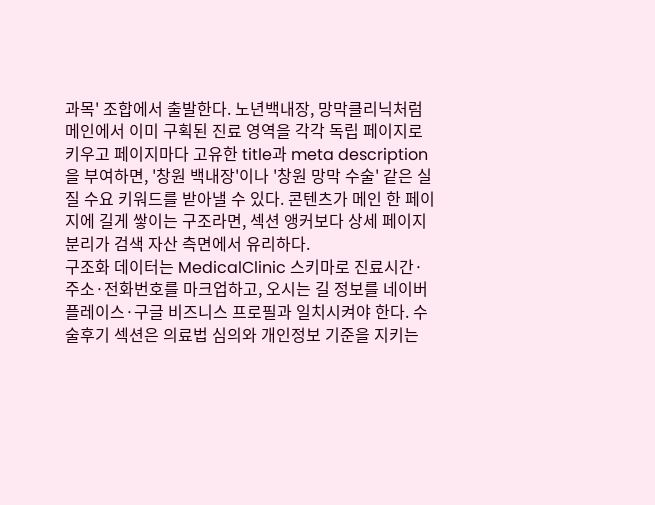과목' 조합에서 출발한다. 노년백내장, 망막클리닉처럼 메인에서 이미 구획된 진료 영역을 각각 독립 페이지로 키우고 페이지마다 고유한 title과 meta description을 부여하면, '창원 백내장'이나 '창원 망막 수술' 같은 실질 수요 키워드를 받아낼 수 있다. 콘텐츠가 메인 한 페이지에 길게 쌓이는 구조라면, 섹션 앵커보다 상세 페이지 분리가 검색 자산 측면에서 유리하다.
구조화 데이터는 MedicalClinic 스키마로 진료시간·주소·전화번호를 마크업하고, 오시는 길 정보를 네이버 플레이스·구글 비즈니스 프로필과 일치시켜야 한다. 수술후기 섹션은 의료법 심의와 개인정보 기준을 지키는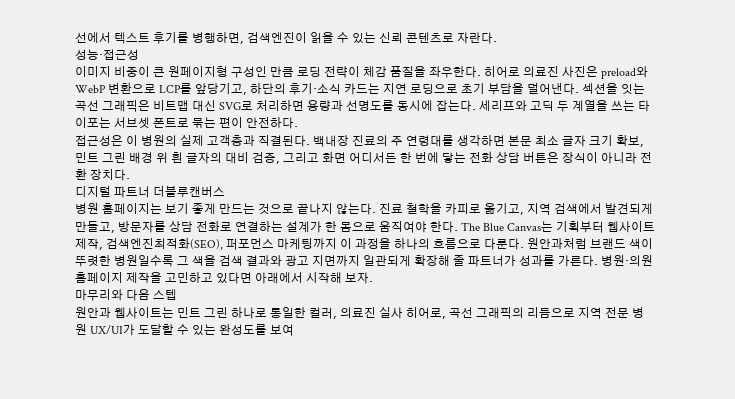선에서 텍스트 후기를 병행하면, 검색엔진이 읽을 수 있는 신뢰 콘텐츠로 자란다.
성능·접근성
이미지 비중이 큰 원페이지형 구성인 만큼 로딩 전략이 체감 품질을 좌우한다. 히어로 의료진 사진은 preload와 WebP 변환으로 LCP를 앞당기고, 하단의 후기·소식 카드는 지연 로딩으로 초기 부담을 덜어낸다. 섹션을 잇는 곡선 그래픽은 비트맵 대신 SVG로 처리하면 용량과 선명도를 동시에 잡는다. 세리프와 고딕 두 계열을 쓰는 타이포는 서브셋 폰트로 묶는 편이 안전하다.
접근성은 이 병원의 실제 고객층과 직결된다. 백내장 진료의 주 연령대를 생각하면 본문 최소 글자 크기 확보, 민트 그린 배경 위 흰 글자의 대비 검증, 그리고 화면 어디서든 한 번에 닿는 전화 상담 버튼은 장식이 아니라 전환 장치다.
디지털 파트너 더블루캔버스
병원 홈페이지는 보기 좋게 만드는 것으로 끝나지 않는다. 진료 철학을 카피로 옮기고, 지역 검색에서 발견되게 만들고, 방문자를 상담 전화로 연결하는 설계가 한 몸으로 움직여야 한다. The Blue Canvas는 기획부터 웹사이트 제작, 검색엔진최적화(SEO), 퍼포먼스 마케팅까지 이 과정을 하나의 흐름으로 다룬다. 원안과처럼 브랜드 색이 뚜렷한 병원일수록 그 색을 검색 결과와 광고 지면까지 일관되게 확장해 줄 파트너가 성과를 가른다. 병원·의원 홈페이지 제작을 고민하고 있다면 아래에서 시작해 보자.
마무리와 다음 스텝
원안과 웹사이트는 민트 그린 하나로 통일한 컬러, 의료진 실사 히어로, 곡선 그래픽의 리듬으로 지역 전문 병원 UX/UI가 도달할 수 있는 완성도를 보여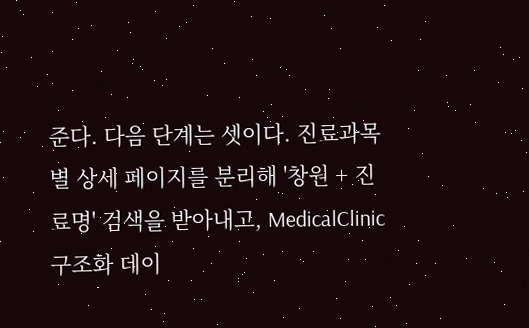준다. 다음 단계는 셋이다. 진료과목별 상세 페이지를 분리해 '창원 + 진료명' 검색을 받아내고, MedicalClinic 구조화 데이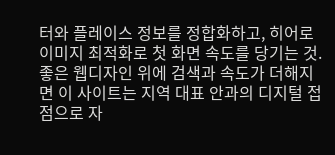터와 플레이스 정보를 정합화하고, 히어로 이미지 최적화로 첫 화면 속도를 당기는 것. 좋은 웹디자인 위에 검색과 속도가 더해지면 이 사이트는 지역 대표 안과의 디지털 접점으로 자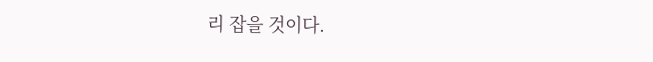리 잡을 것이다.